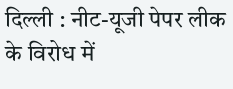दिल्ली : नीट-यूजी पेपर लीक के विरोध में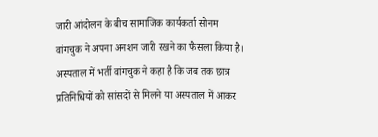जारी आंदोलन के बीच सामाजिक कार्यकर्ता सोनम वांगचुक ने अपना अनशन जारी रखने का फैसला किया है। अस्पताल में भर्ती वांगचुक ने कहा है कि जब तक छात्र प्रतिनिधियों को सांसदों से मिलने या अस्पताल में आकर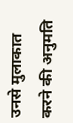उनसे मुलाकात करने की अनुमति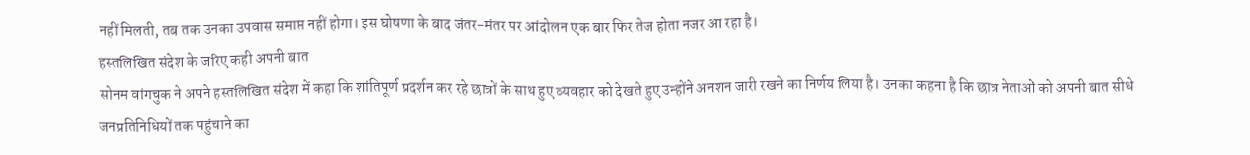नहीं मिलती, तब तक उनका उपवास समाप्त नहीं होगा। इस घोषणा के बाद जंतर-मंतर पर आंदोलन एक बार फिर तेज होता नजर आ रहा है।
हस्तलिखित संदेश के जरिए कही अपनी बात
सोनम वांगचुक ने अपने हस्तलिखित संदेश में कहा कि शांतिपूर्ण प्रदर्शन कर रहे छात्रों के साथ हुए व्यवहार को देखते हुए उन्होंने अनशन जारी रखने का निर्णय लिया है। उनका कहना है कि छात्र नेताओं को अपनी बात सीधे जनप्रतिनिधियों तक पहुंचाने का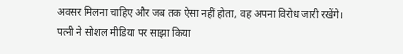अवसर मिलना चाहिए और जब तक ऐसा नहीं होता, वह अपना विरोध जारी रखेंगे।
पत्नी ने सोशल मीडिया पर साझा किया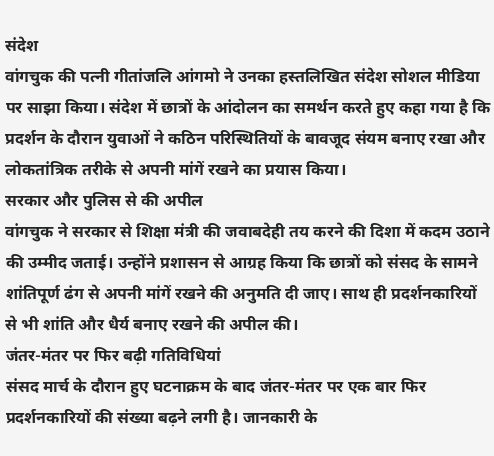संदेश
वांगचुक की पत्नी गीतांजलि आंगमो ने उनका हस्तलिखित संदेश सोशल मीडिया पर साझा किया। संदेश में छात्रों के आंदोलन का समर्थन करते हुए कहा गया है कि प्रदर्शन के दौरान युवाओं ने कठिन परिस्थितियों के बावजूद संयम बनाए रखा और लोकतांत्रिक तरीके से अपनी मांगें रखने का प्रयास किया।
सरकार और पुलिस से की अपील
वांगचुक ने सरकार से शिक्षा मंत्री की जवाबदेही तय करने की दिशा में कदम उठाने की उम्मीद जताई। उन्होंने प्रशासन से आग्रह किया कि छात्रों को संसद के सामने शांतिपूर्ण ढंग से अपनी मांगें रखने की अनुमति दी जाए। साथ ही प्रदर्शनकारियों से भी शांति और धैर्य बनाए रखने की अपील की।
जंतर-मंतर पर फिर बढ़ी गतिविधियां
संसद मार्च के दौरान हुए घटनाक्रम के बाद जंतर-मंतर पर एक बार फिर प्रदर्शनकारियों की संख्या बढ़ने लगी है। जानकारी के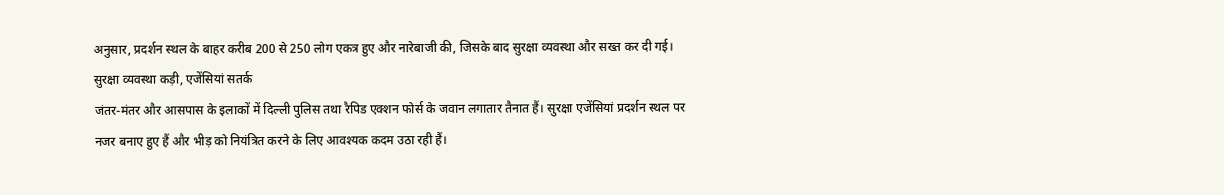अनुसार, प्रदर्शन स्थल के बाहर करीब 200 से 250 लोग एकत्र हुए और नारेबाजी की, जिसके बाद सुरक्षा व्यवस्था और सख्त कर दी गई।
सुरक्षा व्यवस्था कड़ी, एजेंसियां सतर्क
जंतर-मंतर और आसपास के इलाकों में दिल्ली पुलिस तथा रैपिड एक्शन फोर्स के जवान लगातार तैनात हैं। सुरक्षा एजेंसियां प्रदर्शन स्थल पर नजर बनाए हुए हैं और भीड़ को नियंत्रित करने के लिए आवश्यक कदम उठा रही हैं।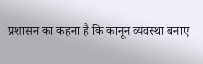प्रशासन का कहना है कि कानून व्यवस्था बनाए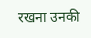रखना उनकी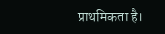प्राथमिकता है।